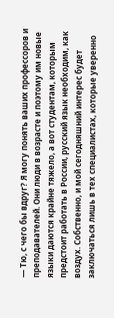— Тю, с чего бы вдруг? Я могу понять ваших профессоров и преподавателей. Они люди в возрасте и поэтому им новые языки даются крайне тяжело, а вот студентам, которым предстоит работать в России, русский язык необходим, как воздух. Собственно, и мой сегодняшний интерес будет заключаться лишь в тех специалистах, которые уверенно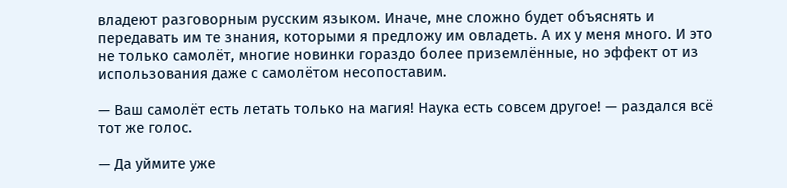владеют разговорным русским языком. Иначе, мне сложно будет объяснять и передавать им те знания, которыми я предложу им овладеть. А их у меня много. И это не только самолёт, многие новинки гораздо более приземлённые, но эффект от из использования даже с самолётом несопоставим.

— Ваш самолёт есть летать только на магия! Наука есть совсем другое! — раздался всё тот же голос.

— Да уймите уже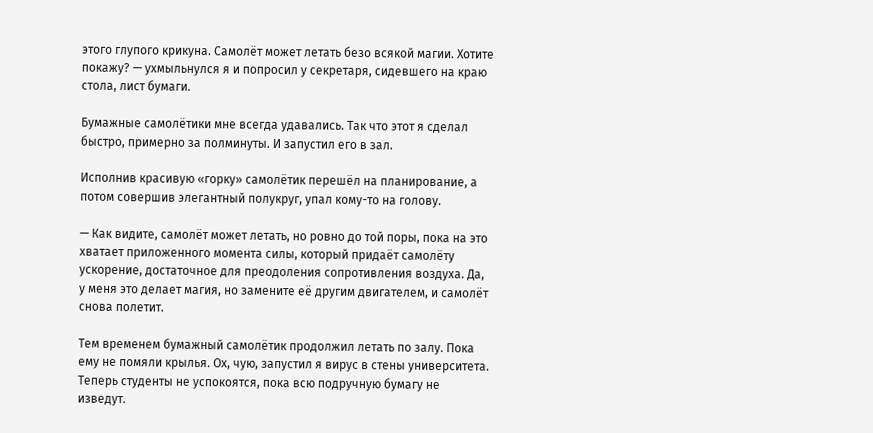этого глупого крикуна. Самолёт может летать безо всякой магии. Хотите покажу? — ухмыльнулся я и попросил у секретаря, сидевшего на краю стола, лист бумаги.

Бумажные самолётики мне всегда удавались. Так что этот я сделал быстро, примерно за полминуты. И запустил его в зал.

Исполнив красивую «горку» самолётик перешёл на планирование, а потом совершив элегантный полукруг, упал кому-то на голову.

— Как видите, самолёт может летать, но ровно до той поры, пока на это хватает приложенного момента силы, который придаёт самолёту ускорение, достаточное для преодоления сопротивления воздуха. Да, у меня это делает магия, но замените её другим двигателем, и самолёт снова полетит.

Тем временем бумажный самолётик продолжил летать по залу. Пока ему не помяли крылья. Ох, чую, запустил я вирус в стены университета. Теперь студенты не успокоятся, пока всю подручную бумагу не изведут.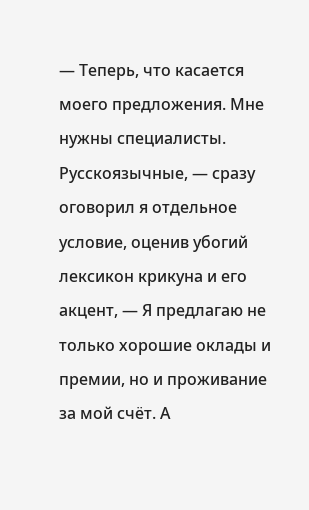— Теперь, что касается моего предложения. Мне нужны специалисты. Русскоязычные, — сразу оговорил я отдельное условие, оценив убогий лексикон крикуна и его акцент, — Я предлагаю не только хорошие оклады и премии, но и проживание за мой счёт. А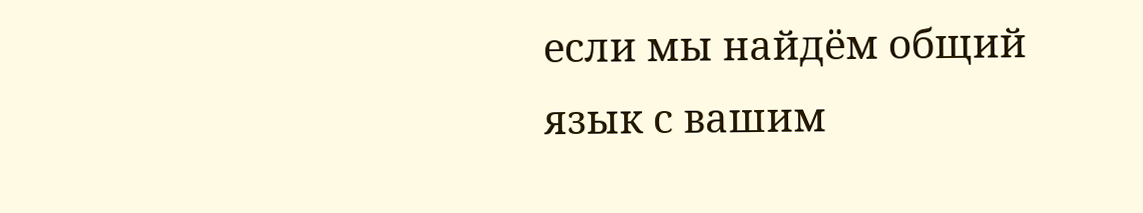если мы найдём общий язык с вашим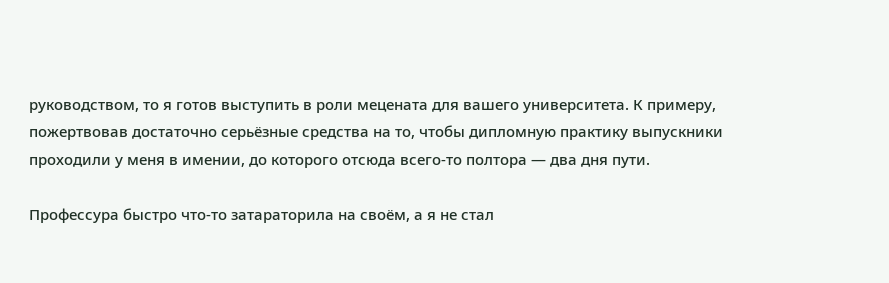руководством, то я готов выступить в роли мецената для вашего университета. К примеру, пожертвовав достаточно серьёзные средства на то, чтобы дипломную практику выпускники проходили у меня в имении, до которого отсюда всего-то полтора — два дня пути.

Профессура быстро что-то затараторила на своём, а я не стал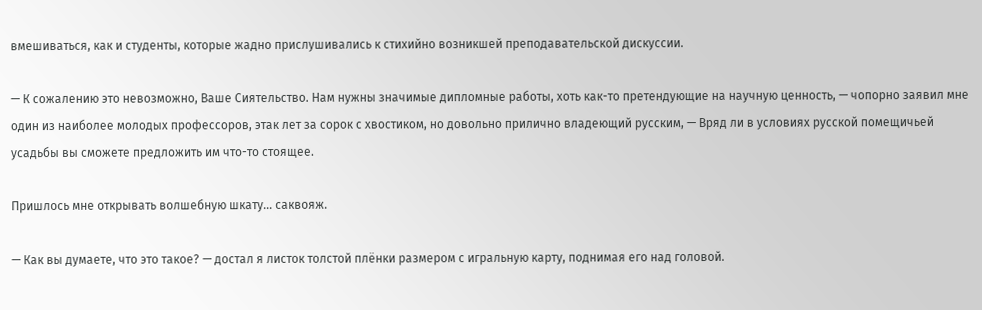вмешиваться, как и студенты, которые жадно прислушивались к стихийно возникшей преподавательской дискуссии.

— К сожалению это невозможно, Ваше Сиятельство. Нам нужны значимые дипломные работы, хоть как-то претендующие на научную ценность, — чопорно заявил мне один из наиболее молодых профессоров, этак лет за сорок с хвостиком, но довольно прилично владеющий русским, — Вряд ли в условиях русской помещичьей усадьбы вы сможете предложить им что-то стоящее.

Пришлось мне открывать волшебную шкату… саквояж.

— Как вы думаете, что это такое? — достал я листок толстой плёнки размером с игральную карту, поднимая его над головой.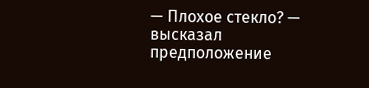— Плохое стекло? — высказал предположение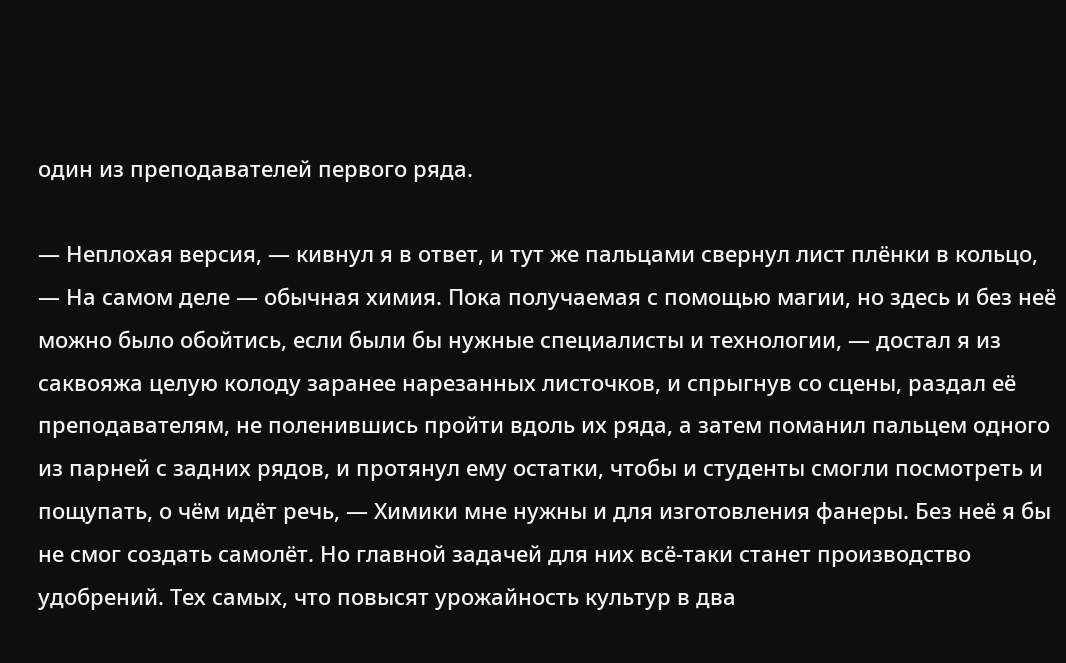один из преподавателей первого ряда.

— Неплохая версия, — кивнул я в ответ, и тут же пальцами свернул лист плёнки в кольцо, — На самом деле — обычная химия. Пока получаемая с помощью магии, но здесь и без неё можно было обойтись, если были бы нужные специалисты и технологии, — достал я из саквояжа целую колоду заранее нарезанных листочков, и спрыгнув со сцены, раздал её преподавателям, не поленившись пройти вдоль их ряда, а затем поманил пальцем одного из парней с задних рядов, и протянул ему остатки, чтобы и студенты смогли посмотреть и пощупать, о чём идёт речь, — Химики мне нужны и для изготовления фанеры. Без неё я бы не смог создать самолёт. Но главной задачей для них всё-таки станет производство удобрений. Тех самых, что повысят урожайность культур в два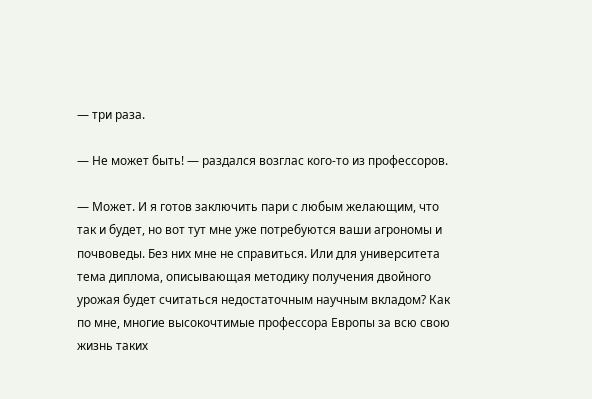— три раза.

— Не может быть! — раздался возглас кого-то из профессоров.

— Может. И я готов заключить пари с любым желающим, что так и будет, но вот тут мне уже потребуются ваши агрономы и почвоведы. Без них мне не справиться. Или для университета тема диплома, описывающая методику получения двойного урожая будет считаться недостаточным научным вкладом? Как по мне, многие высокочтимые профессора Европы за всю свою жизнь таких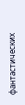фантастических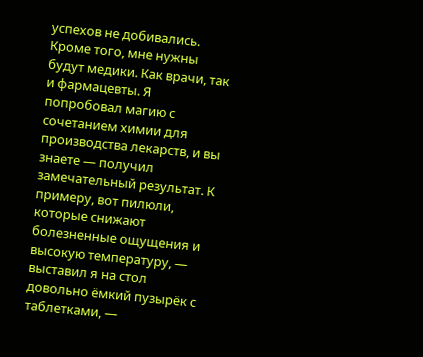успехов не добивались. Кроме того, мне нужны будут медики. Как врачи, так и фармацевты. Я попробовал магию с сочетанием химии для производства лекарств, и вы знаете — получил замечательный результат. К примеру, вот пилюли, которые снижают болезненные ощущения и высокую температуру, — выставил я на стол довольно ёмкий пузырёк с таблетками, —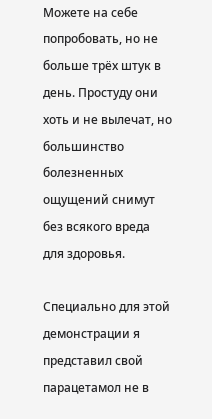Можете на себе попробовать, но не больше трёх штук в день. Простуду они хоть и не вылечат, но большинство болезненных ощущений снимут без всякого вреда для здоровья.

Специально для этой демонстрации я представил свой парацетамол не в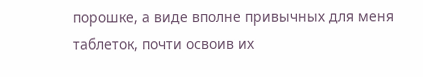порошке, а виде вполне привычных для меня таблеток, почти освоив их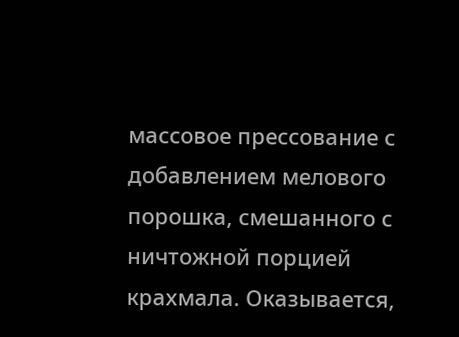массовое прессование с добавлением мелового порошка, смешанного с ничтожной порцией крахмала. Оказывается,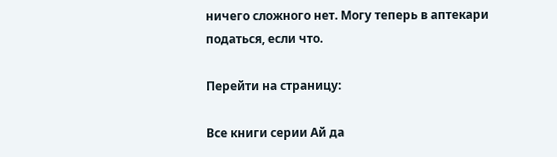ничего сложного нет. Могу теперь в аптекари податься, если что.

Перейти на страницу:

Все книги серии Ай да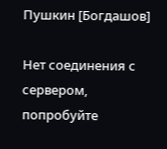Пушкин [Богдашов]

Нет соединения с сервером, попробуйте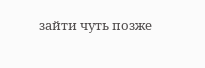зайти чуть позже